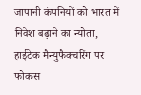जापानी कंपनियों को भारत में निवेश बढ़ाने का न्योता, हाईटेक मैन्युफैक्चरिंग पर फोकस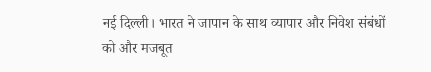नई दिल्ली। भारत ने जापान के साथ व्यापार और निवेश संबंधों को और मजबूत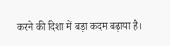करने की दिशा में बड़ा कदम बढ़ाया है।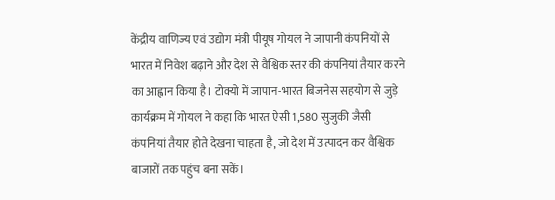केंद्रीय वाणिज्य एवं उद्योग मंत्री पीयूष गोयल ने जापानी कंपनियों से भारत में निवेश बढ़ाने और देश से वैश्विक स्तर की कंपनियां तैयार करने का आह्वान किया है। टोक्यो में जापान-भारत बिजनेस सहयोग से जुड़े कार्यक्रम में गोयल ने कहा कि भारत ऐसी 1,580 सुजुकी जैसी कंपनियां तैयार होते देखना चाहता है, जो देश में उत्पादन कर वैश्विक बाजारों तक पहुंच बना सकें।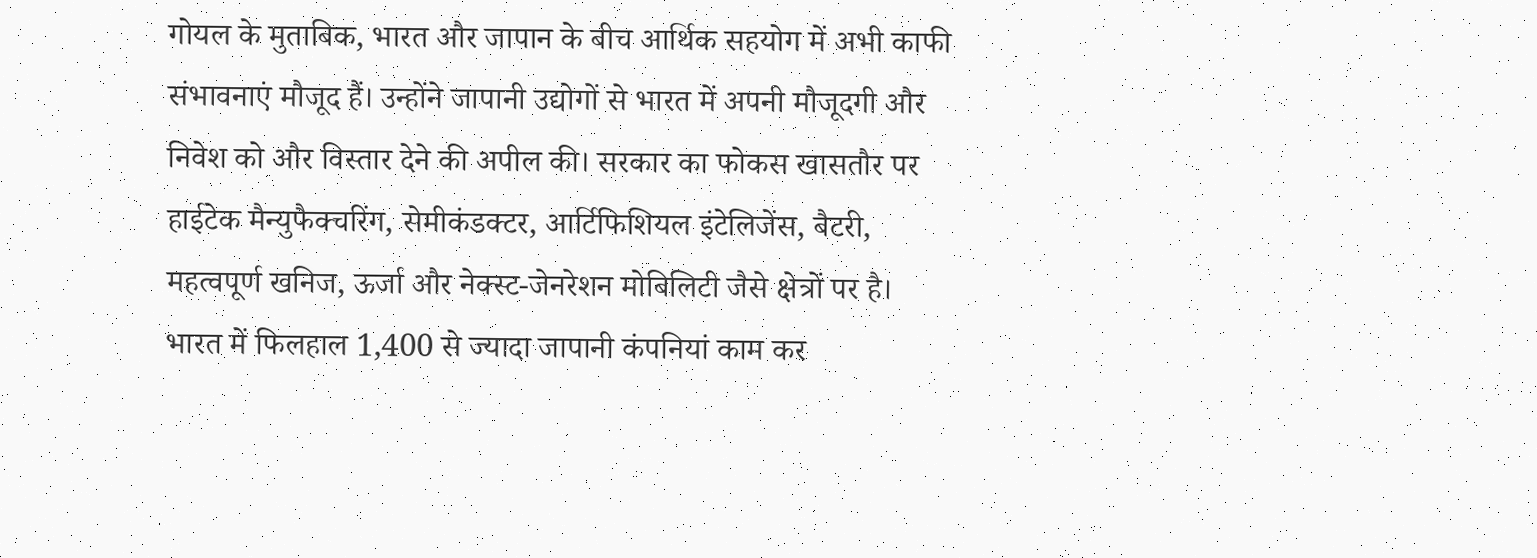गोयल के मुताबिक, भारत और जापान के बीच आर्थिक सहयोग में अभी काफी संभावनाएं मौजूद हैं। उन्होंने जापानी उद्योगों से भारत में अपनी मौजूदगी और निवेश को और विस्तार देने की अपील की। सरकार का फोकस खासतौर पर हाईटेक मैन्युफैक्चरिंग, सेमीकंडक्टर, आर्टिफिशियल इंटेलिजेंस, बैटरी, महत्वपूर्ण खनिज, ऊर्जा और नेक्स्ट-जेनरेशन मोबिलिटी जैसे क्षेत्रों पर है।
भारत में फिलहाल 1,400 से ज्यादा जापानी कंपनियां काम कर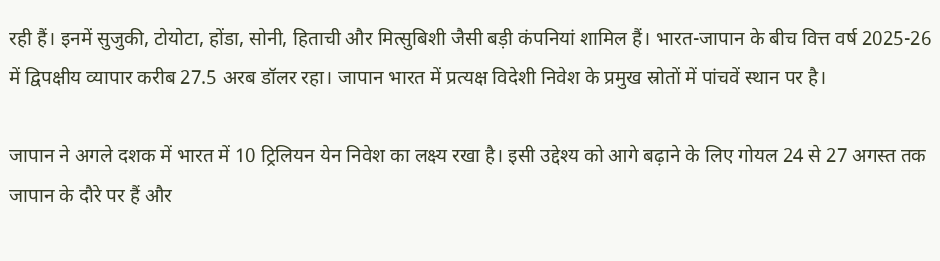रही हैं। इनमें सुजुकी, टोयोटा, होंडा, सोनी, हिताची और मित्सुबिशी जैसी बड़ी कंपनियां शामिल हैं। भारत-जापान के बीच वित्त वर्ष 2025-26 में द्विपक्षीय व्यापार करीब 27.5 अरब डॉलर रहा। जापान भारत में प्रत्यक्ष विदेशी निवेश के प्रमुख स्रोतों में पांचवें स्थान पर है।

जापान ने अगले दशक में भारत में 10 ट्रिलियन येन निवेश का लक्ष्य रखा है। इसी उद्देश्य को आगे बढ़ाने के लिए गोयल 24 से 27 अगस्त तक जापान के दौरे पर हैं और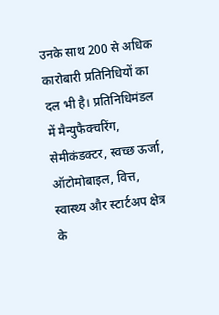उनके साथ 200 से अधिक कारोबारी प्रतिनिधियों का दल भी है। प्रतिनिधिमंडल में मैन्युफैक्चरिंग, सेमीकंडक्टर, स्वच्छ ऊर्जा, ऑटोमोबाइल, वित्त, स्वास्थ्य और स्टार्टअप क्षेत्र के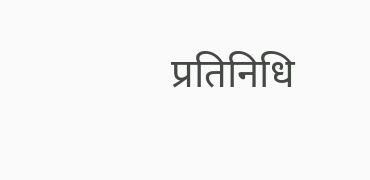प्रतिनिधि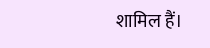शामिल हैं।